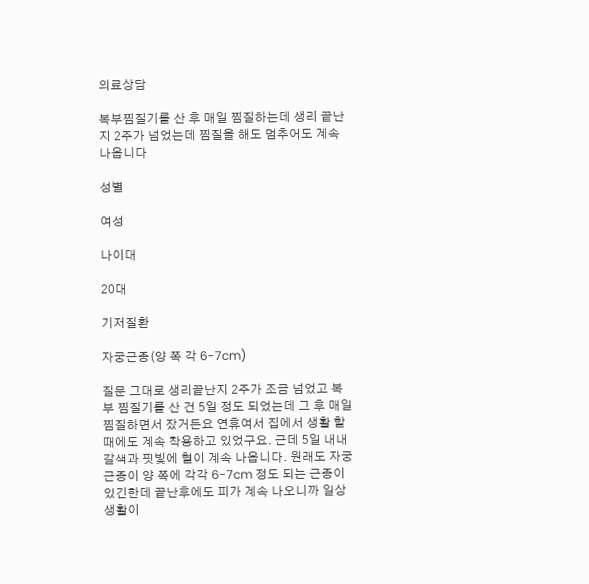의료상담

복부찜질기를 산 후 매일 찜질하는데 생리 끝난지 2주가 넘었는데 찜질을 해도 멈추어도 계속 나옵니다

성별

여성

나이대

20대

기저질환

자궁근종(양 쪽 각 6-7cm)

질문 그대로 생리끝난지 2주가 조금 넘었고 복부 찜질기를 산 건 5일 정도 되었는데 그 후 매일 찜질하면서 잤거든요 연휴여서 집에서 생활 할 때에도 계속 착용하고 있었구요. 근데 5일 내내 갈색과 핏빛에 혈이 계속 나옵니다. 원래도 자궁근종이 양 쪽에 각각 6-7cm 정도 되는 근종이 있긴한데 끝난후에도 피가 계속 나오니까 일상생활이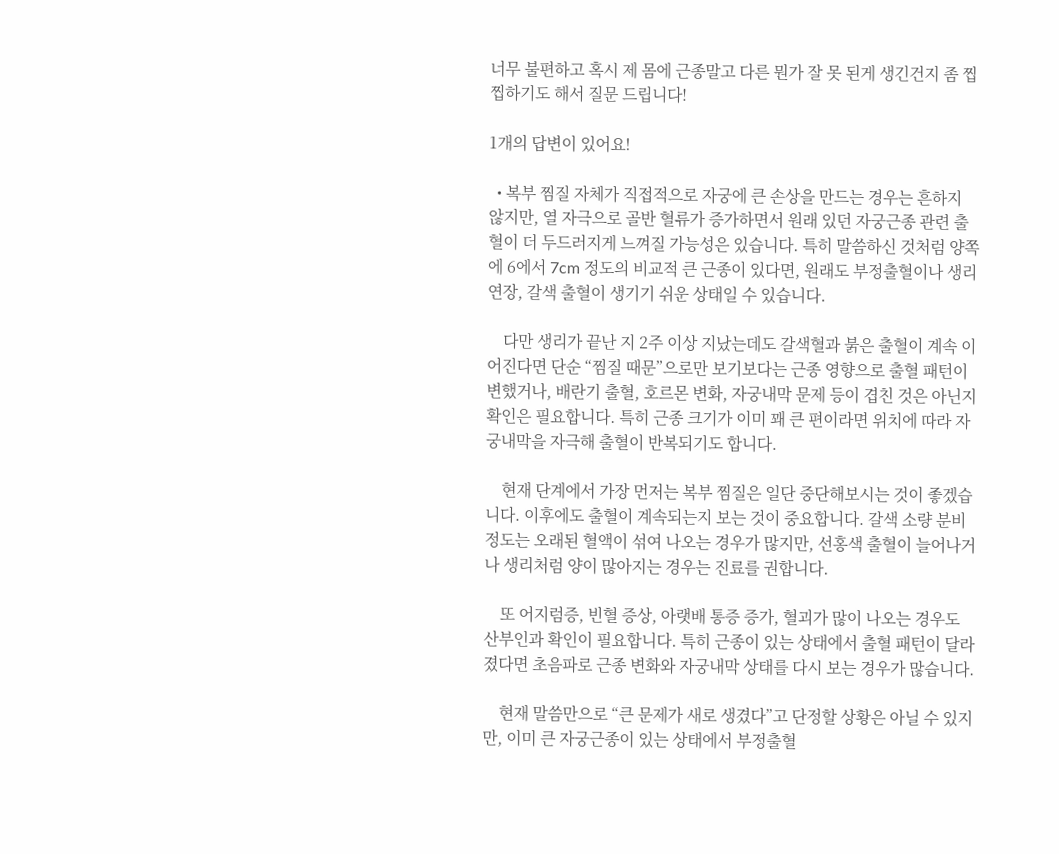너무 불편하고 혹시 제 몸에 근종말고 다른 뭔가 잘 못 된게 생긴건지 좀 찝찝하기도 해서 질문 드립니다!

1개의 답변이 있어요!

  • 복부 찜질 자체가 직접적으로 자궁에 큰 손상을 만드는 경우는 흔하지 않지만, 열 자극으로 골반 혈류가 증가하면서 원래 있던 자궁근종 관련 출혈이 더 두드러지게 느껴질 가능성은 있습니다. 특히 말씀하신 것처럼 양쪽에 6에서 7cm 정도의 비교적 큰 근종이 있다면, 원래도 부정출혈이나 생리 연장, 갈색 출혈이 생기기 쉬운 상태일 수 있습니다.

    다만 생리가 끝난 지 2주 이상 지났는데도 갈색혈과 붉은 출혈이 계속 이어진다면 단순 “찜질 때문”으로만 보기보다는 근종 영향으로 출혈 패턴이 변했거나, 배란기 출혈, 호르몬 변화, 자궁내막 문제 등이 겹친 것은 아닌지 확인은 필요합니다. 특히 근종 크기가 이미 꽤 큰 편이라면 위치에 따라 자궁내막을 자극해 출혈이 반복되기도 합니다.

    현재 단계에서 가장 먼저는 복부 찜질은 일단 중단해보시는 것이 좋겠습니다. 이후에도 출혈이 계속되는지 보는 것이 중요합니다. 갈색 소량 분비 정도는 오래된 혈액이 섞여 나오는 경우가 많지만, 선홍색 출혈이 늘어나거나 생리처럼 양이 많아지는 경우는 진료를 권합니다.

    또 어지럼증, 빈혈 증상, 아랫배 통증 증가, 혈괴가 많이 나오는 경우도 산부인과 확인이 필요합니다. 특히 근종이 있는 상태에서 출혈 패턴이 달라졌다면 초음파로 근종 변화와 자궁내막 상태를 다시 보는 경우가 많습니다.

    현재 말씀만으로 “큰 문제가 새로 생겼다”고 단정할 상황은 아닐 수 있지만, 이미 큰 자궁근종이 있는 상태에서 부정출혈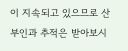이 지속되고 있으므로 산부인과 추적은 받아보시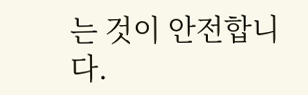는 것이 안전합니다.